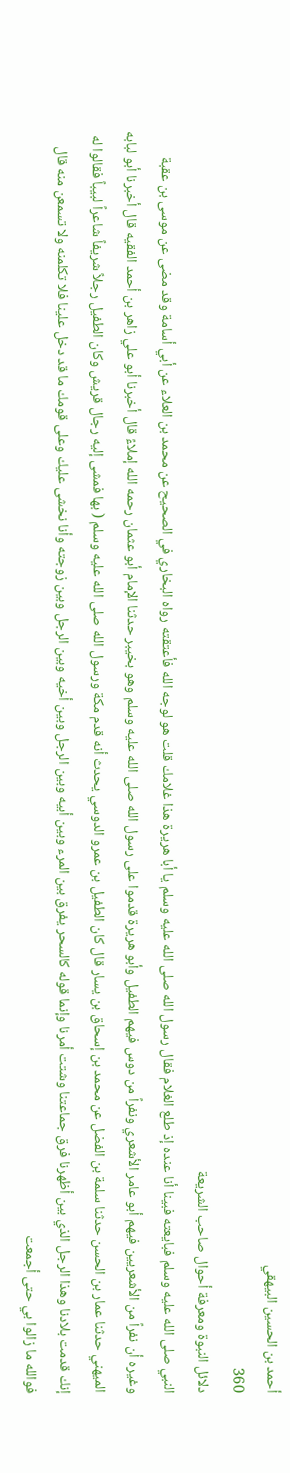أحمد بن الحسين البيهقي
360
دلائل النبوة ومعرفة أحوال صاحب الشريعة
النبي صلى الله عليه وسلم فبايعته فبينا أنا عنده إذ طلع الغلام فقال رسول الله صلى الله عليه وسلم يا أبا هريرة هذا غلامك قلت هو لوجه الله فأعتقته رواه البخاري في الصحيح عن محمد بن العلاء عن أبي أسامة وقد مضى عن موسى بن عقبة وغيره أن نفراً من الأشعريين فيهم أبو عامر الأشعري ونفراً من دوس فيهم الطفيل وأبو هريرة قدموا على رسول الله صلى الله عليه وسلم وهو بخيبر حدثنا الإمام أبو عثمان رحمه الله إملاءً قال أخبرنا أبو علي زاهر بن أحمد الفقيه قال أخبرنا أبو لبابه الميهني حدثنا عمار بن الحسن حدثنا سلمة بن الفضل عن محمد بن إسحاق بن يسار قال كان الطفيل بن عمرو الدوسي يحدث أنه قدم مكة ورسول الله صلى الله عليه وسلم ( بها فمشى إليه رجال قريش وكان الطفيل رجلاً شريفاً شاعراً لبيباً فقالوا له إنك قدمت بلادنا وهذا الرجل الذي بين أظهرنا فرق جماعتنا وشتت أمرنا وإنما قوله كالسحر يفرق بين المرء وبين أبيه وبين الرجل وبين أخيه وبين الرجل وبين زوجته وأنا نخشى عليك وعلى قومك ما قد دخل علينا فلا تكلمنه ولا تسمعن منه قال فوالله ما زالوا بي حتى أجمعت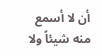أن لا أسمع منه شيئاً ولا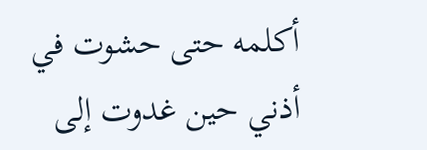أكلمه حتى حشوت في أذني حين غدوت إلى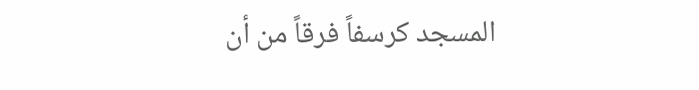المسجد كرسفاً فرقاً من أن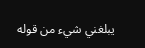يبلغني شيء من قوله